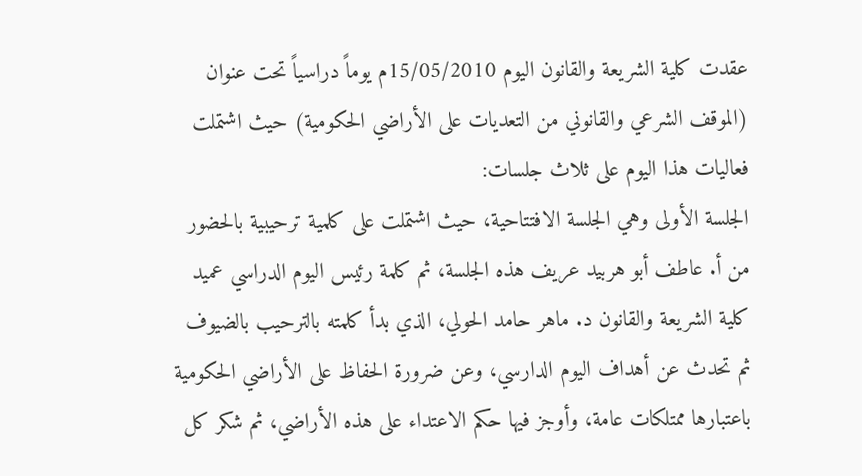عقدت كلية الشريعة والقانون اليوم 15/05/2010م يوماً دراسياً تحت عنوان (الموقف الشرعي والقانوني من التعديات على الأراضي الحكومية) حيث اشتملت فعاليات هذا اليوم على ثلاث جلسات:
الجلسة الأولى وهي الجلسة الافتتاحية، حيث اشتملت على كلمية ترحيبية بالحضور من أ. عاطف أبو هربيد عريف هذه الجلسة، ثم كلمة رئيس اليوم الدراسي عميد كلية الشريعة والقانون د. ماهر حامد الحولي، الذي بدأ كلمته بالترحيب بالضيوف ثم تحدث عن أهداف اليوم الدارسي، وعن ضرورة الحفاظ على الأراضي الحكومية باعتبارها ممتلكات عامة، وأوجز فيها حكم الاعتداء على هذه الأراضي، ثم شكر كل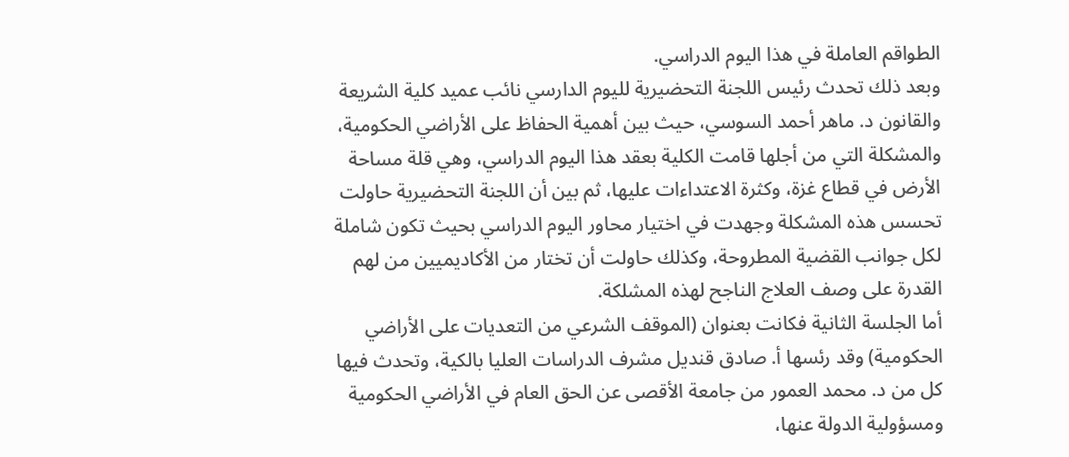الطواقم العاملة في هذا اليوم الدراسي.
وبعد ذلك تحدث رئيس اللجنة التحضيرية لليوم الدارسي نائب عميد كلية الشريعة والقانون د. ماهر أحمد السوسي، حيث بين أهمية الحفاظ على الأراضي الحكومية، والمشكلة التي من أجلها قامت الكلية بعقد هذا اليوم الدراسي، وهي قلة مساحة الأرض في قطاع غزة، وكثرة الاعتداءات عليها، ثم بين أن اللجنة التحضيرية حاولت تحسس هذه المشكلة وجهدت في اختيار محاور اليوم الدراسي بحيث تكون شاملة لكل جوانب القضية المطروحة، وكذلك حاولت أن تختار من الأكاديميين من لهم القدرة على وصف العلاج الناجح لهذه المشلكة.
أما الجلسة الثانية فكانت بعنوان (الموقف الشرعي من التعديات على الأراضي الحكومية) وقد رئسها أ. صادق قنديل مشرف الدراسات العليا بالكية، وتحدث فيها كل من د. محمد العمور من جامعة الأقصى عن الحق العام في الأراضي الحكومية ومسؤولية الدولة عنها،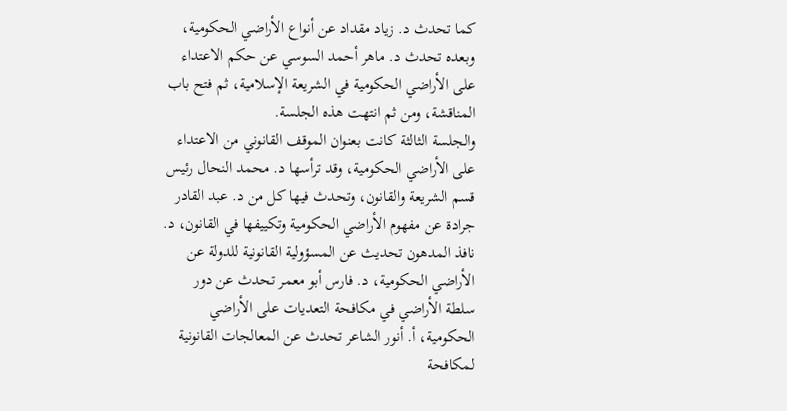كما تحدث د. زياد مقداد عن أنواع الأراضي الحكومية، وبعده تحدث د. ماهر أحمد السوسي عن حكم الاعتداء على الأراضي الحكومية في الشريعة الإسلامية، ثم فتح باب المناقشة، ومن ثم انتهت هذه الجلسة.
والجلسة الثالثة كانت بعنوان الموقف القانوني من الاعتداء على الأراضي الحكومية، وقد ترأسها د. محمد النحال رئيس قسم الشريعة والقانون، وتحدث فيها كل من د. عبد القادر جرادة عن مفهوم الأراضي الحكومية وتكييفها في القانون، د. نافذ المدهون تحديث عن المسؤولية القانونية للدولة عن الأراضي الحكومية، د. فارس أبو معمر تحدث عن دور سلطة الأراضي في مكافحة التعديات على الأراضي الحكومية، أ. أنور الشاعر تحدث عن المعالجات القانونية لمكافحة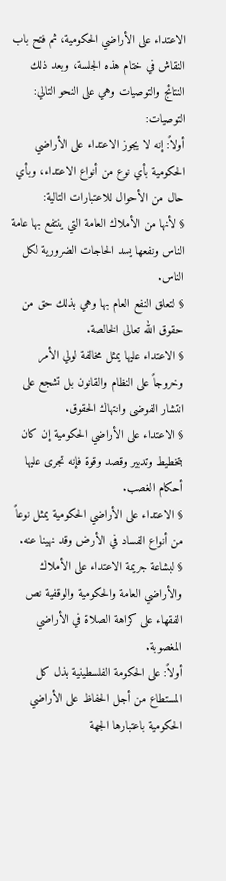الاعتداء على الأراضي الحكومية، ثم فتح باب النقاش في ختام هذه الجلسة، وبعد ذلك النتائج والتوصيات وهي على النحو التالي:
التوصيات:
أولاً: إنه لا يجوز الاعتداء على الأراضي الحكومية بأي نوع من أنواع الاعتداء، وبأي حال من الأحوال للاعتبارات التالية:
§ لأنها من الأملاك العامة التي ينتفع بها عامة الناس ونفعها يسد الحاجات الضرورية لكل الناس.
§ لتعلق النفع العام بها وهي بذلك حق من حقوق الله تعالى الخالصة.
§ الاعتداء عليها يمثل مخالفة لولي الأمر وخروجاً على النظام والقانون بل تشجع على انتشار الفوضى وانتهاك الحقوق.
§ الاعتداء على الأراضي الحكومية إن كان بتخطيط وتدبير وقصد وقوة فإنه تجرى عليها أحكام الغصب.
§ الاعتداء على الأراضي الحكومية يمثل نوعاً من أنواع الفساد في الأرض وقد نهينا عنه.
§ لبشاعة جريمة الاعتداء على الأملاك والأراضي العامة والحكومية والوقفية نص الفقهاء على كراهة الصلاة في الأراضي المغصوبة.
أولاً: على الحكومة الفلسطينية بذل كل المستطاع من أجل الحفاظ على الأراضي الحكومية باعتبارها الجهة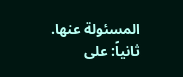المسئولة عنها.
ثانياً: على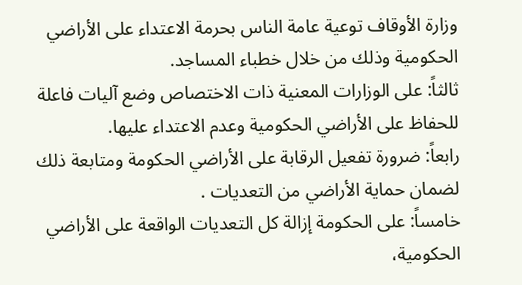وزارة الأوقاف توعية عامة الناس بحرمة الاعتداء على الأراضي الحكومية وذلك من خلال خطباء المساجد.
ثالثاً: على الوزارات المعنية ذات الاختصاص وضع آليات فاعلة للحفاظ على الأراضي الحكومية وعدم الاعتداء عليها.
رابعاً: ضرورة تفعيل الرقابة على الأراضي الحكومة ومتابعة ذلك لضمان حماية الأراضي من التعديات .
خامساً: على الحكومة إزالة كل التعديات الواقعة على الأراضي الحكومية،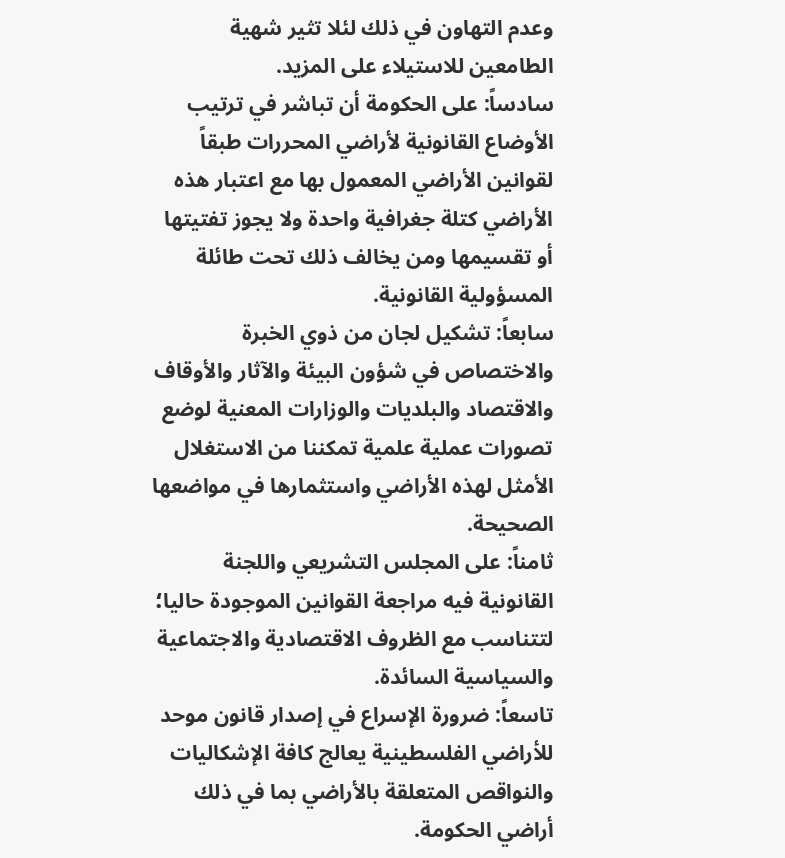وعدم التهاون في ذلك لئلا تثير شهية الطامعين للاستيلاء على المزيد.
سادساً: على الحكومة أن تباشر في ترتيب الأوضاع القانونية لأراضي المحررات طبقاً لقوانين الأراضي المعمول بها مع اعتبار هذه الأراضي كتلة جغرافية واحدة ولا يجوز تفتيتها أو تقسيمها ومن يخالف ذلك تحت طائلة المسؤولية القانونية.
سابعاً: تشكيل لجان من ذوي الخبرة والاختصاص في شؤون البيئة والآثار والأوقاف والاقتصاد والبلديات والوزارات المعنية لوضع تصورات عملية علمية تمكننا من الاستغلال الأمثل لهذه الأراضي واستثمارها في مواضعها الصحيحة.
ثامناً: على المجلس التشريعي واللجنة القانونية فيه مراجعة القوانين الموجودة حاليا؛ لتتناسب مع الظروف الاقتصادية والاجتماعية والسياسية السائدة.
تاسعاً: ضرورة الإسراع في إصدار قانون موحد للأراضي الفلسطينية يعالج كافة الإشكاليات والنواقص المتعلقة بالأراضي بما في ذلك أراضي الحكومة.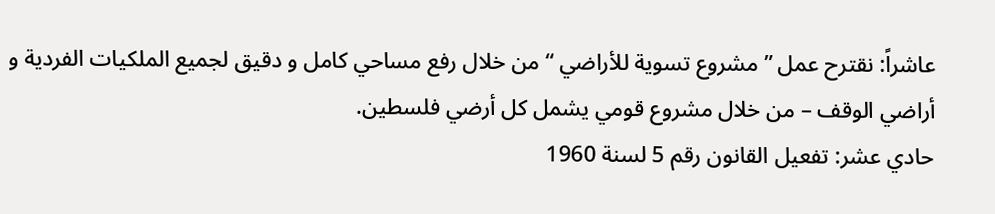عاشراً: نقترح عمل ” مشروع تسوية للأراضي “ من خلال رفع مساحي كامل و دقيق لجميع الملكيات الفردية و أراضي الوقف – من خلال مشروع قومي يشمل كل أرضي فلسطين.
حادي عشر: تفعيل القانون رقم 5 لسنة 1960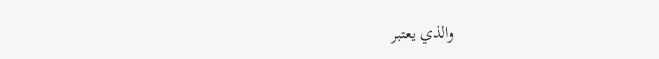والذي يعتبر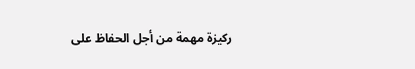ركيزة مهمة من أجل الحفاظ على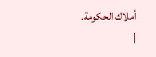أملاك الحكومة.
|